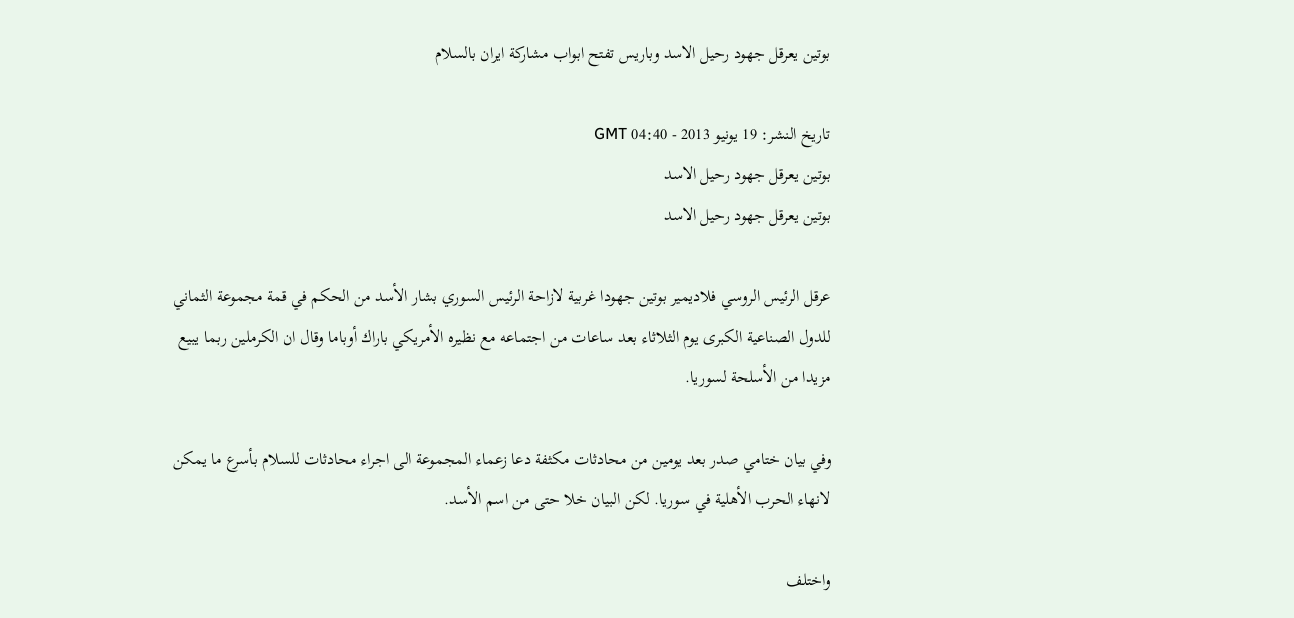بوتين يعرقل جهود رحيل الاسد وباريس تفتح ابواب مشاركة ايران بالسلام

تاريخ النشر: 19 يونيو 2013 - 04:40 GMT
بوتين يعرقل جهود رحيل الاسد
بوتين يعرقل جهود رحيل الاسد

عرقل الرئيس الروسي فلاديمير بوتين جهودا غربية لازاحة الرئيس السوري بشار الأسد من الحكم في قمة مجموعة الثماني للدول الصناعية الكبرى يوم الثلاثاء بعد ساعات من اجتماعه مع نظيره الأمريكي باراك أوباما وقال ان الكرملين ربما يبيع مزيدا من الأسلحة لسوريا.

وفي بيان ختامي صدر بعد يومين من محادثات مكثفة دعا زعماء المجموعة الى اجراء محادثات للسلام بأسرع ما يمكن لانهاء الحرب الأهلية في سوريا. لكن البيان خلا حتى من اسم الأسد.

واختلف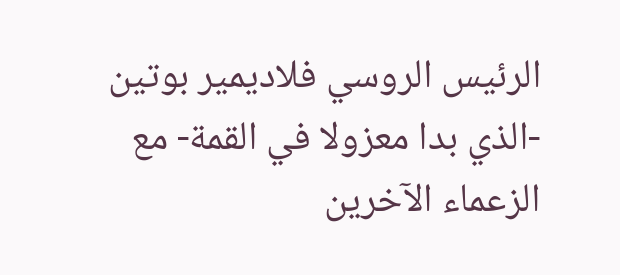الرئيس الروسي فلاديمير بوتين -الذي بدا معزولا في القمة- مع الزعماء الآخرين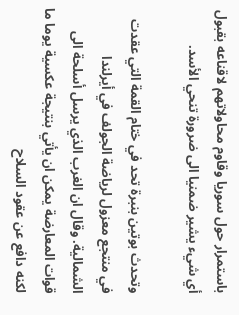باستمرار حول سوريا وقاوم محاولاتهم لاقناعه بقبول أي شيء يشير ضمنيا الى ضرورة تنحي الأسد.

وتحدث بوتين بنبرة تحد في ختام القمة التي عقدت في منتجع معزول لرياضة الجولف في أيرلندا الشمالية. وقال ان الغرب الذي يرسل أسلحة الى قوات المعارضة يمكن ان يأتي بنتيجة عكسية يوما ما لكنه دافع عن عقود السلاح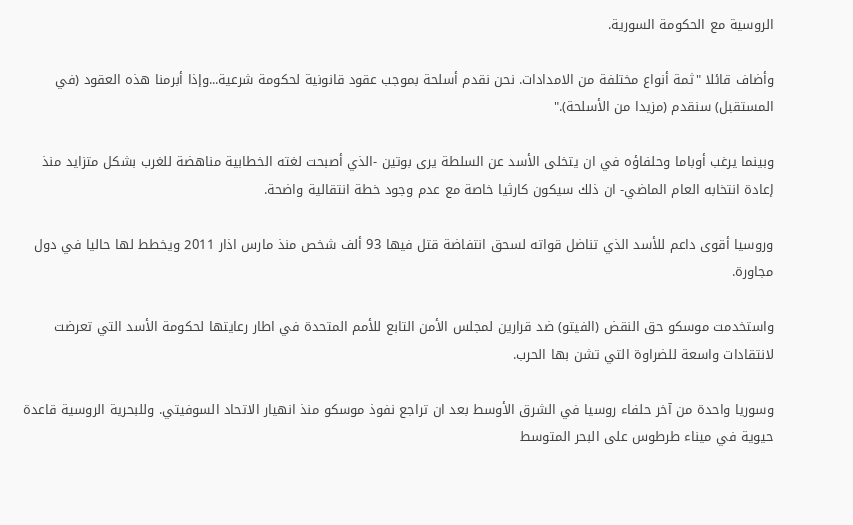الروسية مع الحكومة السورية.

وأضاف قائلا "ثمة أنواع مختلفة من الامدادات. نحن نقدم أسلحة بموجب عقود قانونية لحكومة شرعية...وإذا أبرمنا هذه العقود (في المستقبل) سنقدم (مزيدا من الأسلحة)."

وبينما يرغب أوباما وحلفاؤه في ان يتخلى الأسد عن السلطة يرى بوتين -الذي أصبحت لغته الخطابية مناهضة للغرب بشكل متزايد منذ إعادة انتخابه العام الماضي- ان ذلك سيكون كارثيا خاصة مع عدم وجود خطة انتقالية واضحة.

وروسيا أقوى داعم للأسد الذي تناضل قواته لسحق انتفاضة قتل فيها 93 ألف شخص منذ مارس اذار 2011 ويخطط لها حاليا في دول مجاورة.

واستخدمت موسكو حق النقض (الفيتو) ضد قرارين لمجلس الأمن التابع للأمم المتحدة في اطار رعايتها لحكومة الأسد التي تعرضت لانتقادات واسعة للضراوة التي تشن بها الحرب.

وسوريا واحدة من آخر حلفاء روسيا في الشرق الأوسط بعد ان تراجع نفوذ موسكو منذ انهيار الاتحاد السوفيتي. وللبحرية الروسية قاعدة حيوية في ميناء طرطوس على البحر المتوسط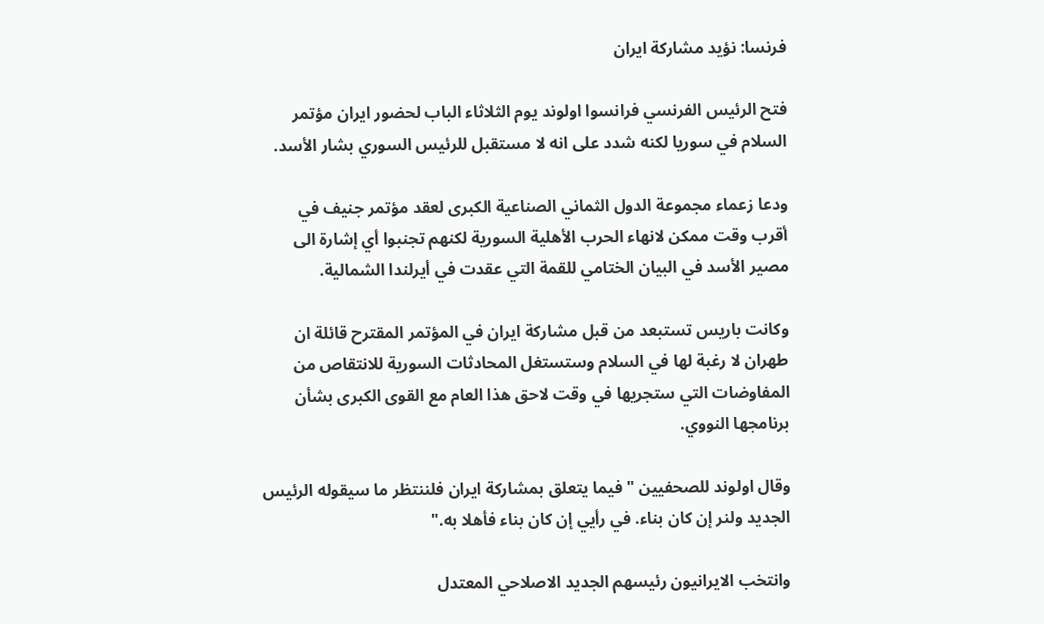فرنسا: نؤيد مشاركة ايران

فتح الرئيس الفرنسي فرانسوا اولوند يوم الثلاثاء الباب لحضور ايران مؤتمر السلام في سوريا لكنه شدد على انه لا مستقبل للرئيس السوري بشار الأسد.

ودعا زعماء مجموعة الدول الثماني الصناعية الكبرى لعقد مؤتمر جنيف في أقرب وقت ممكن لانهاء الحرب الأهلية السورية لكنهم تجنبوا أي إشارة الى مصير الأسد في البيان الختامي للقمة التي عقدت في أيرلندا الشمالية.

وكانت باريس تستبعد من قبل مشاركة ايران في المؤتمر المقترح قائلة ان طهران لا رغبة لها في السلام وستستغل المحادثات السورية للانتقاص من المفاوضات التي ستجريها في وقت لاحق هذا العام مع القوى الكبرى بشأن برنامجها النووي.

وقال اولوند للصحفيين "فيما يتعلق بمشاركة ايران فلننتظر ما سيقوله الرئيس الجديد ولنر إن كان بناء. في رأيي إن كان بناء فأهلا به."

وانتخب الايرانيون رئيسهم الجديد الاصلاحي المعتدل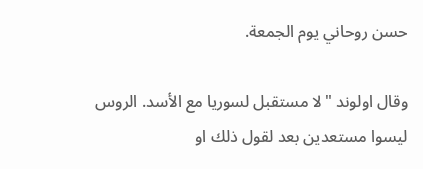حسن روحاني يوم الجمعة.

وقال اولوند "لا مستقبل لسوريا مع الأسد. الروس ليسوا مستعدين بعد لقول ذلك او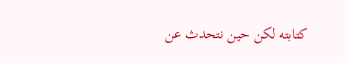كتابته لكن حين نتحدث عن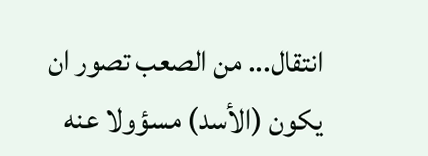انتقال... من الصعب تصور ان يكون (الأسد) مسؤولا عنه